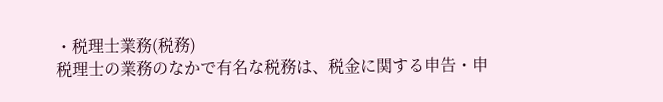・税理士業務(税務)
税理士の業務のなかで有名な税務は、税金に関する申告・申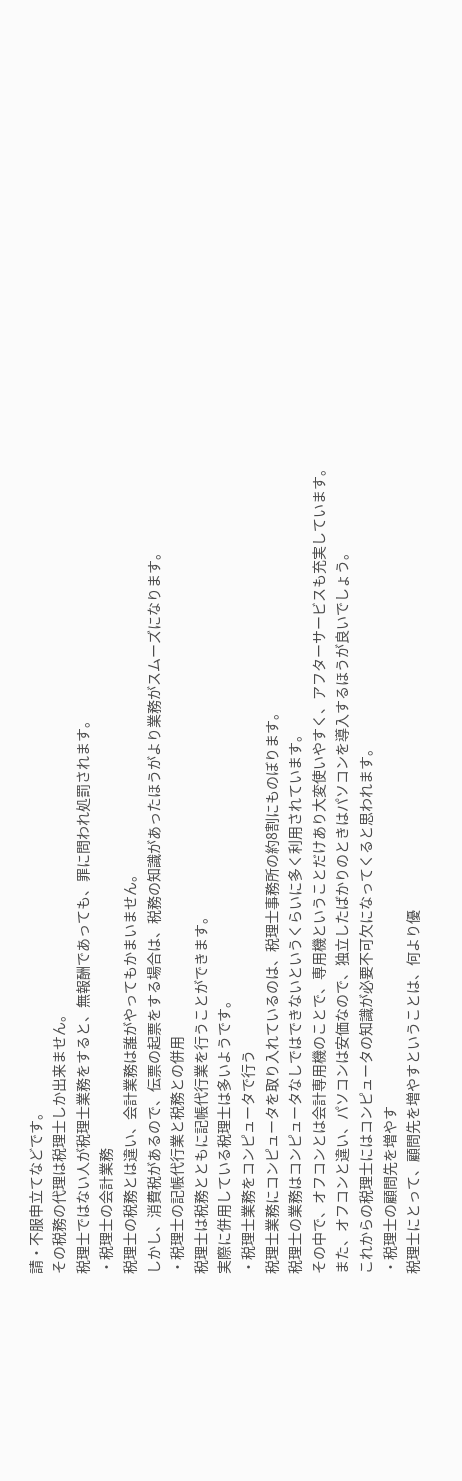請・不服申立てなどです。
その税務の代理は税理士しか出来ません。
税理士ではない人が税理士業務をすると、無報酬であっても、罪に問われ処罰されます。
・税理士の会計業務
税理士の税務とは違い、会計業務は誰がやってもかまいません。
しかし、消費税があるので、伝票の起票をする場合は、税務の知識があったほうがより業務がスムーズになります。
・税理士の記帳代行業と税務との併用
税理士は税務とともに記帳代行業を行うことができます。
実際に併用している税理士は多いようです。
・税理士業務をコンピュータで行う
税理士業務にコンピュータを取り入れているのは、税理士事務所の約8割にものぼります。
税理士の業務はコンピュータなしではできないというくらいに多く利用されています。
その中で、オフコンとは会計専用機のことで、専用機ということだけあり大変使いやすく、アフターサービスも充実しています。
また、オフコンと違い、パソコンは安価なので、独立したばかりのときはパソコンを導入するほうが良いでしょう。
これからの税理士にはコンピュータの知識が必要不可欠になってくると思われます。
・税理士の顧問先を増やす
税理士にとって、顧問先を増やすということは、何より優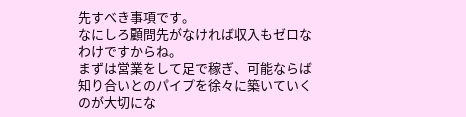先すべき事項です。
なにしろ顧問先がなければ収入もゼロなわけですからね。
まずは営業をして足で稼ぎ、可能ならば知り合いとのパイプを徐々に築いていくのが大切にな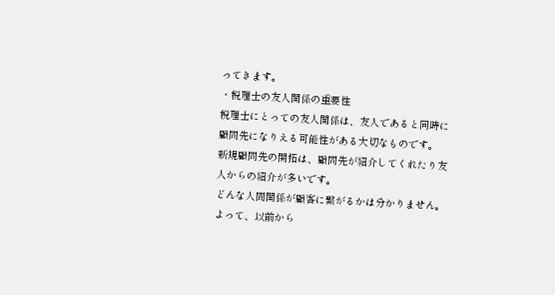ってきます。
・税理士の友人関係の重要性
税理士にとっての友人関係は、友人であると同時に顧問先になりえる可能性がある大切なものです。
新規顧問先の開拓は、顧問先が紹介してくれたり友人からの紹介が多いです。
どんな人間関係が顧客に繋がるかは分かりません。
よって、以前から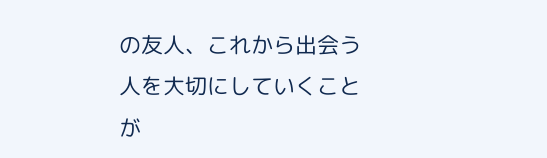の友人、これから出会う人を大切にしていくことが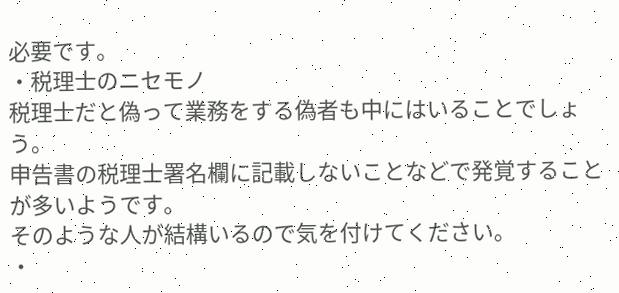必要です。
・税理士のニセモノ
税理士だと偽って業務をする偽者も中にはいることでしょう。
申告書の税理士署名欄に記載しないことなどで発覚することが多いようです。
そのような人が結構いるので気を付けてください。
・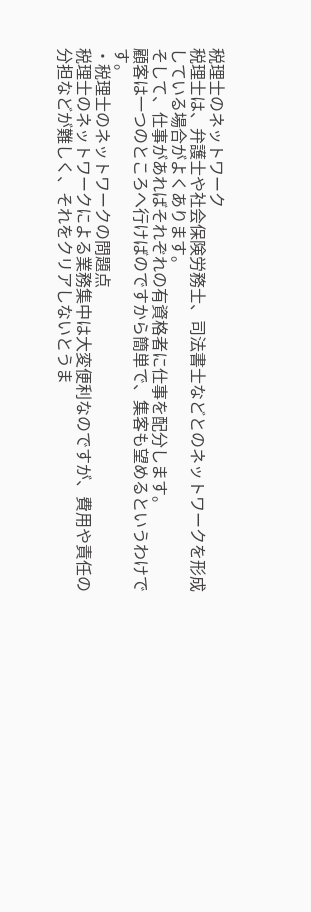税理士のネットワーク
税理士は、弁護士や社会保険労務士、司法書士などとのネットワークを形成している場合がよくあります。
そして、仕事があればそれぞれの有資格者に仕事を配分します。
顧客は一つのところへ行けばのですから簡単で、集客も望めるというわけです。
・税理士のネットワークの問題点
税理士のネットワークによる業務集中は大変便利なのですが、費用や責任の分担などが難しく、それをクリアしないとうま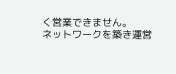く営業できません。
ネットワークを築き運営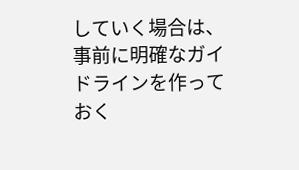していく場合は、事前に明確なガイドラインを作っておく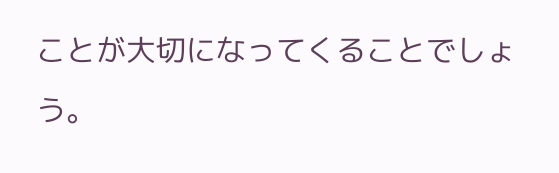ことが大切になってくることでしょう。